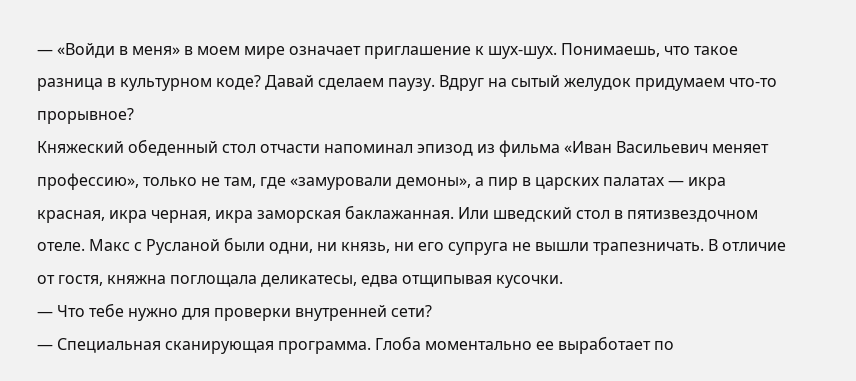— «Войди в меня» в моем мире означает приглашение к шух-шух. Понимаешь, что такое разница в культурном коде? Давай сделаем паузу. Вдруг на сытый желудок придумаем что-то прорывное?
Княжеский обеденный стол отчасти напоминал эпизод из фильма «Иван Васильевич меняет профессию», только не там, где «замуровали демоны», а пир в царских палатах — икра красная, икра черная, икра заморская баклажанная. Или шведский стол в пятизвездочном отеле. Макс с Русланой были одни, ни князь, ни его супруга не вышли трапезничать. В отличие от гостя, княжна поглощала деликатесы, едва отщипывая кусочки.
— Что тебе нужно для проверки внутренней сети?
— Специальная сканирующая программа. Глоба моментально ее выработает по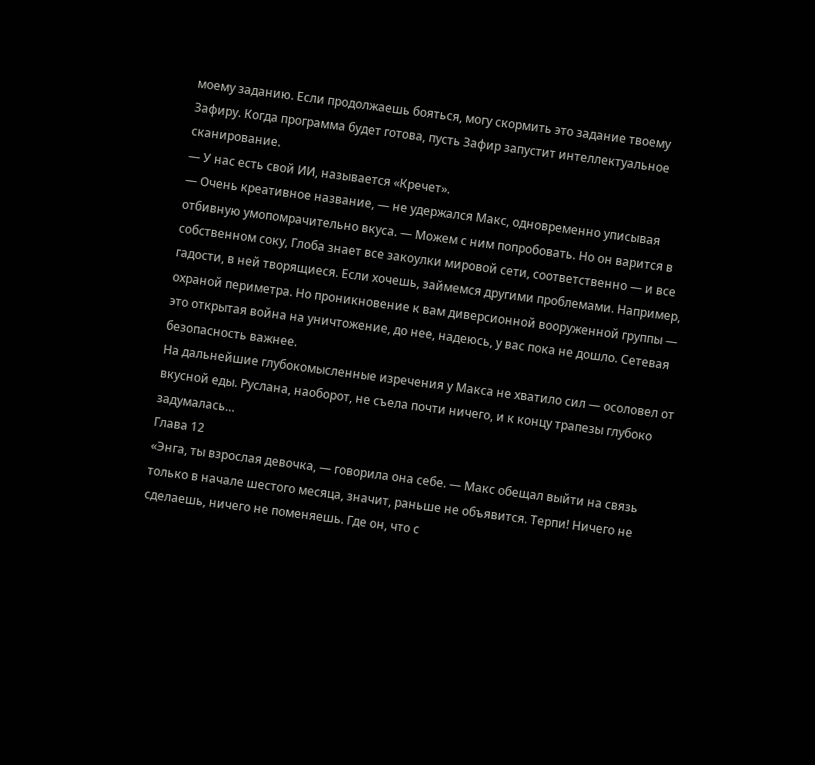моему заданию. Если продолжаешь бояться, могу скормить это задание твоему Зафиру. Когда программа будет готова, пусть Зафир запустит интеллектуальное сканирование.
— У нас есть свой ИИ, называется «Кречет».
— Очень креативное название, — не удержался Макс, одновременно уписывая отбивную умопомрачительно вкуса. — Можем с ним попробовать. Но он варится в собственном соку, Глоба знает все закоулки мировой сети, соответственно — и все гадости, в ней творящиеся. Если хочешь, займемся другими проблемами. Например, охраной периметра. Но проникновение к вам диверсионной вооруженной группы — это открытая война на уничтожение, до нее, надеюсь, у вас пока не дошло. Сетевая безопасность важнее.
На дальнейшие глубокомысленные изречения у Макса не хватило сил — осоловел от вкусной еды. Руслана, наоборот, не съела почти ничего, и к концу трапезы глубоко задумалась…
Глава 12
«Энга, ты взрослая девочка, — говорила она себе. — Макс обещал выйти на связь только в начале шестого месяца, значит, раньше не объявится. Терпи! Ничего не сделаешь, ничего не поменяешь. Где он, что с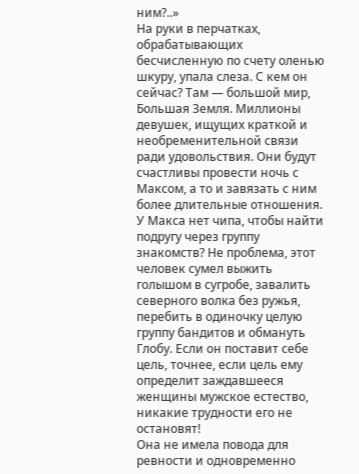ним?..»
На руки в перчатках, обрабатывающих бесчисленную по счету оленью шкуру, упала слеза. С кем он сейчас? Там — большой мир, Большая Земля. Миллионы девушек, ищущих краткой и необременительной связи ради удовольствия. Они будут счастливы провести ночь с Максом, а то и завязать с ним более длительные отношения. У Макса нет чипа, чтобы найти подругу через группу знакомств? Не проблема, этот человек сумел выжить голышом в сугробе, завалить северного волка без ружья, перебить в одиночку целую группу бандитов и обмануть Глобу. Если он поставит себе цель, точнее, если цель ему определит заждавшееся женщины мужское естество, никакие трудности его не остановят!
Она не имела повода для ревности и одновременно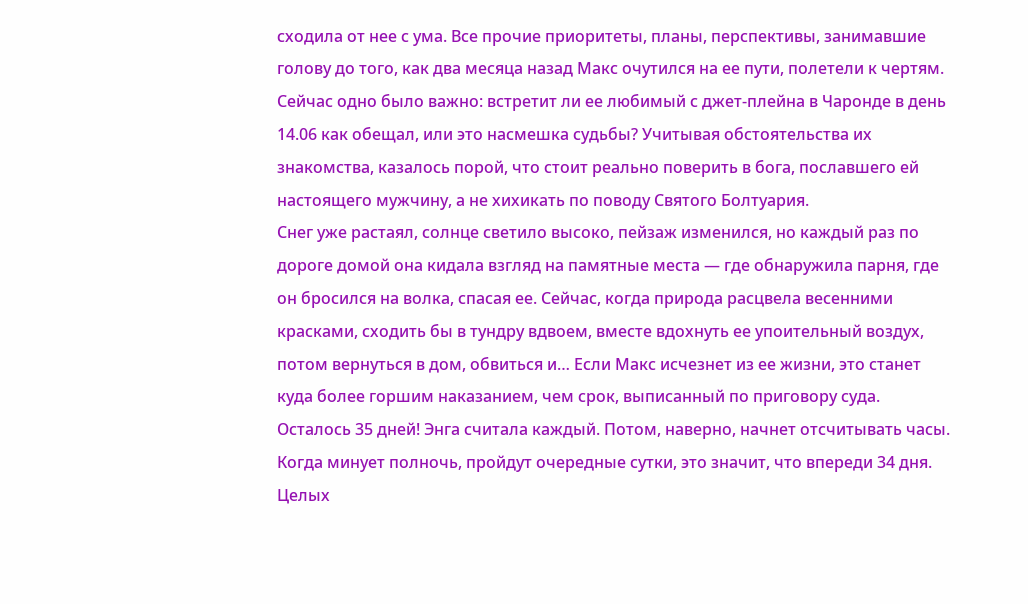сходила от нее с ума. Все прочие приоритеты, планы, перспективы, занимавшие голову до того, как два месяца назад Макс очутился на ее пути, полетели к чертям. Сейчас одно было важно: встретит ли ее любимый с джет-плейна в Чаронде в день 14.06 как обещал, или это насмешка судьбы? Учитывая обстоятельства их знакомства, казалось порой, что стоит реально поверить в бога, пославшего ей настоящего мужчину, а не хихикать по поводу Святого Болтуария.
Снег уже растаял, солнце светило высоко, пейзаж изменился, но каждый раз по дороге домой она кидала взгляд на памятные места — где обнаружила парня, где он бросился на волка, спасая ее. Сейчас, когда природа расцвела весенними красками, сходить бы в тундру вдвоем, вместе вдохнуть ее упоительный воздух, потом вернуться в дом, обвиться и… Если Макс исчезнет из ее жизни, это станет куда более горшим наказанием, чем срок, выписанный по приговору суда.
Осталось 35 дней! Энга считала каждый. Потом, наверно, начнет отсчитывать часы. Когда минует полночь, пройдут очередные сутки, это значит, что впереди 34 дня. Целых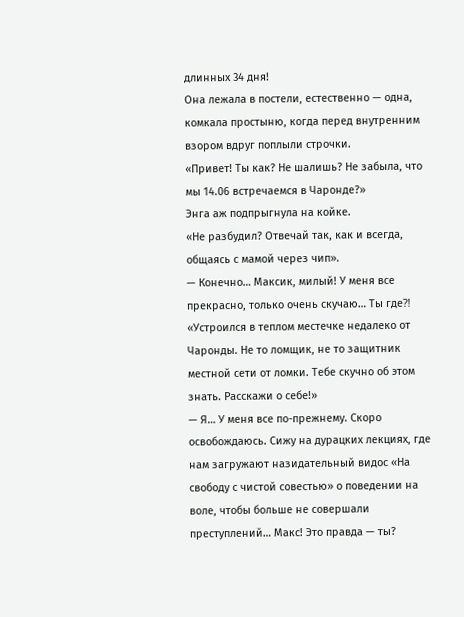длинных 34 дня!
Она лежала в постели, естественно — одна, комкала простыню, когда перед внутренним взором вдруг поплыли строчки.
«Привет! Ты как? Не шалишь? Не забыла, что мы 14.06 встречаемся в Чаронде?»
Энга аж подпрыгнула на койке.
«Не разбудил? Отвечай так, как и всегда, общаясь с мамой через чип».
— Конечно… Максик, милый! У меня все прекрасно, только очень скучаю… Ты где⁈
«Устроился в теплом местечке недалеко от Чаронды. Не то ломщик, не то защитник местной сети от ломки. Тебе скучно об этом знать. Расскажи о себе!»
— Я… У меня все по-прежнему. Скоро освобождаюсь. Сижу на дурацких лекциях, где нам загружают назидательный видос «На свободу с чистой совестью» о поведении на воле, чтобы больше не совершали преступлений… Макс! Это правда — ты?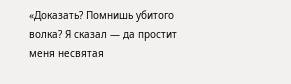«Доказать? Помнишь убитого волка? Я сказал — да простит меня несвятая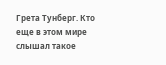Грета Тунберг. Кто еще в этом мире слышал такое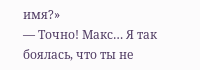имя?»
— Точно! Макс… Я так боялась, что ты не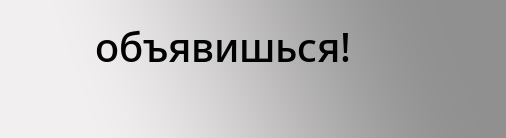объявишься!